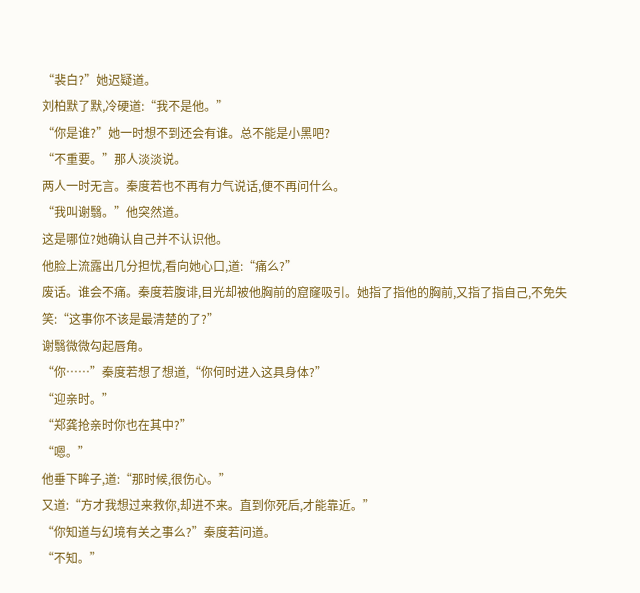“裴白?”她迟疑道。
刘柏默了默,冷硬道:“我不是他。”
“你是谁?”她一时想不到还会有谁。总不能是小黑吧?
“不重要。”那人淡淡说。
两人一时无言。秦度若也不再有力气说话,便不再问什么。
“我叫谢翳。”他突然道。
这是哪位?她确认自己并不认识他。
他脸上流露出几分担忧,看向她心口,道:“痛么?”
废话。谁会不痛。秦度若腹诽,目光却被他胸前的窟窿吸引。她指了指他的胸前,又指了指自己,不免失笑:“这事你不该是最清楚的了?”
谢翳微微勾起唇角。
“你……”秦度若想了想道,“你何时进入这具身体?”
“迎亲时。”
“郑龚抢亲时你也在其中?”
“嗯。”
他垂下眸子,道:“那时候,很伤心。”
又道:“方才我想过来救你,却进不来。直到你死后,才能靠近。”
“你知道与幻境有关之事么?”秦度若问道。
“不知。”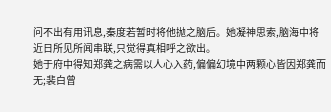问不出有用讯息,秦度若暂时将他抛之脑后。她凝神思索,脑海中将近日所见所闻串联,只觉得真相呼之欲出。
她于府中得知郑龚之病需以人心入药,偏偏幻境中两颗心皆因郑龚而无;裴白曾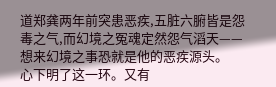道郑龚两年前突患恶疾,五脏六腑皆是怨毒之气,而幻境之冤魂定然怨气滔天——想来幻境之事恐就是他的恶疾源头。
心下明了这一环。又有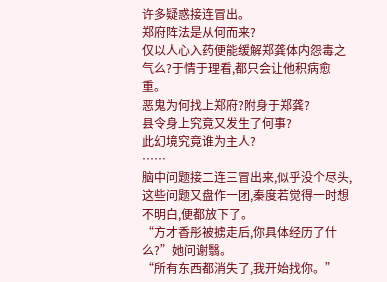许多疑惑接连冒出。
郑府阵法是从何而来?
仅以人心入药便能缓解郑龚体内怨毒之气么?于情于理看,都只会让他积病愈重。
恶鬼为何找上郑府?附身于郑龚?
县令身上究竟又发生了何事?
此幻境究竟谁为主人?
……
脑中问题接二连三冒出来,似乎没个尽头,这些问题又盘作一团,秦度若觉得一时想不明白,便都放下了。
“方才香彤被掳走后,你具体经历了什么?”她问谢翳。
“所有东西都消失了,我开始找你。”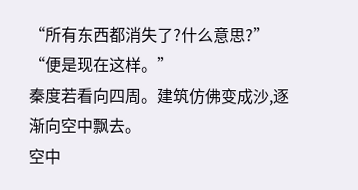“所有东西都消失了?什么意思?”
“便是现在这样。”
秦度若看向四周。建筑仿佛变成沙,逐渐向空中飘去。
空中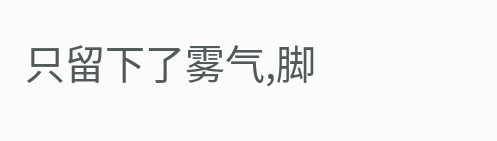只留下了雾气,脚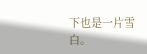下也是一片雪白。